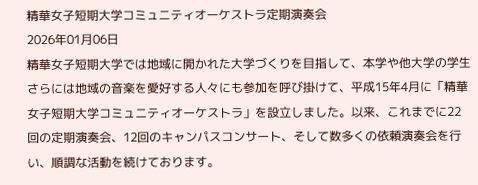精華女子短期大学コミュニティオーケストラ定期演奏会
2026年01月06日
精華女子短期大学では地域に開かれた大学づくりを目指して、本学や他大学の学生さらには地域の音楽を愛好する人々にも参加を呼び掛けて、平成15年4月に「精華女子短期大学コミュニティオーケストラ」を設立しました。以来、これまでに22回の定期演奏会、12回のキャンパスコンサート、そして数多くの依頼演奏会を行い、順調な活動を続けております。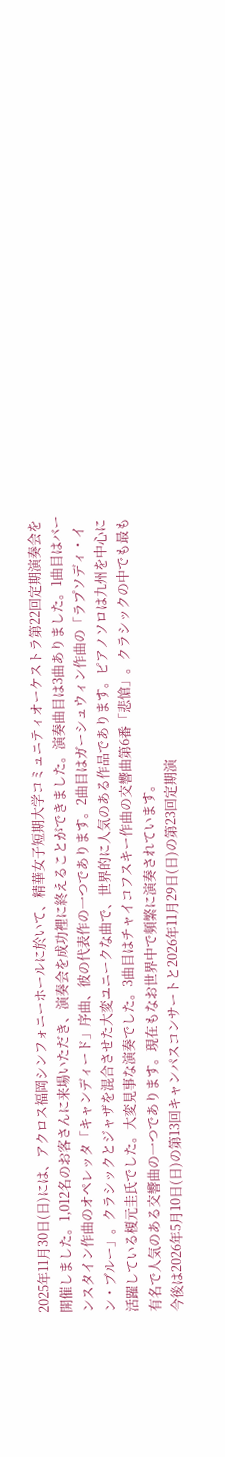2025年11月30日(日)には、アクロス福岡シンフォニーホールに於いて、精華女子短期大学コミュニティオーケストラ第22回定期演奏会を開催しました。1,012名のお客さんに来場いただき、演奏会を成功裡に終えることができました。演奏曲目は3曲ありました。1曲目はバーンスタイン作曲のオペレッタ「キャンディード」序曲、彼の代表作の一つであります。2曲目はガーシュウィン作曲の「ラプソディ・イン・ブルー」。クラシックとジャザを混合させた大変ユニークな曲で、世界的に人気のある作品であります。ピアノソロは九州を中心に活躍している榎元圭氏でした。大変見事な演奏でした。3曲目はチャイコフスキー作曲の交響曲第6番「悲愴」。クラシックの中でも最も有名で人気のある交響曲の一つであります。現在もなお世界中で頻繁に演奏されています。
今後は2026年5月10日(日)の第13回キャンパスコンサートと2026年11月29日(日)の第23回定期演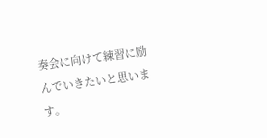奏会に向けて練習に励んでいきたいと思います。